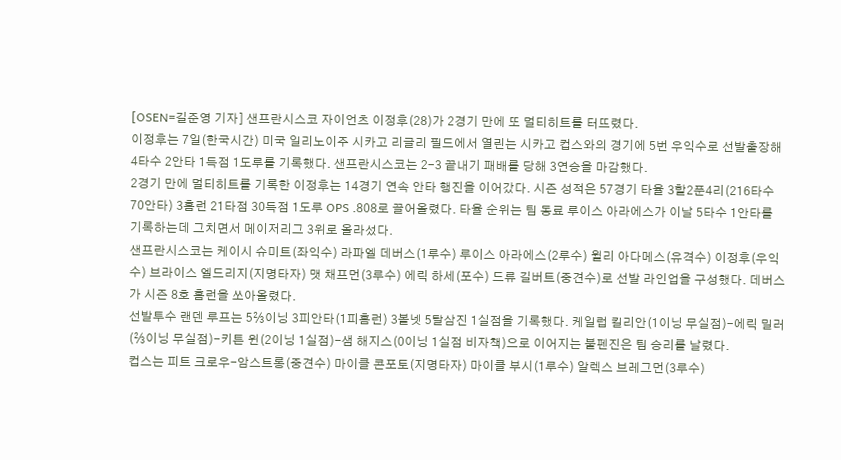[OSEN=길준영 기자] 샌프란시스코 자이언츠 이정후(28)가 2경기 만에 또 멀티히트를 터뜨렸다.
이정후는 7일(한국시간) 미국 일리노이주 시카고 리글리 필드에서 열린는 시카고 컵스와의 경기에 5번 우익수로 선발출장해 4타수 2안타 1득점 1도루를 기록했다. 샌프란시스코는 2-3 끝내기 패배를 당해 3연승을 마감했다.
2경기 만에 멀티히트를 기록한 이정후는 14경기 연속 안타 행진을 이어갔다. 시즌 성적은 57경기 타율 3할2푼4리(216타수 70안타) 3홈런 21타점 30득점 1도루 OPS .808로 끌어올렸다. 타율 순위는 팀 동료 루이스 아라에스가 이날 5타수 1안타를 기록하는데 그치면서 메이저리그 3위로 올라섰다.
샌프란시스코는 케이시 슈미트(좌익수) 라파엘 데버스(1루수) 루이스 아라에스(2루수) 윌리 아다메스(유격수) 이정후(우익수) 브라이스 엘드리지(지명타자) 맷 채프먼(3루수) 에릭 하세(포수) 드류 길버트(중견수)로 선발 라인업을 구성했다. 데버스가 시즌 8호 홈런을 쏘아올렸다.
선발투수 랜덴 루프는 5⅔이닝 3피안타(1피홈런) 3볼넷 5탈삼진 1실점을 기록했다. 케일럽 킬리안(1이닝 무실점)-에릭 밀러(⅔이닝 무실점)-키튼 윈(2이닝 1실점)-샘 해지스(0이닝 1실점 비자책)으로 이어지는 불펜진은 팀 승리를 날렸다.
컵스는 피트 크로우-암스트롱(중견수) 마이클 콘포토(지명타자) 마이클 부시(1루수) 알렉스 브레그먼(3루수)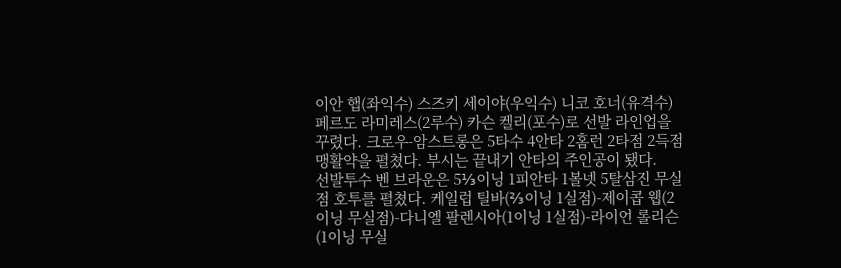이안 햅(좌익수) 스즈키 세이야(우익수) 니코 호너(유격수) 페르도 라미레스(2루수) 카슨 켈리(포수)로 선발 라인업을 꾸렸다. 크로우-암스트롱은 5타수 4안타 2홈런 2타점 2득점 맹활약을 펼쳤다. 부시는 끝내기 안타의 주인공이 됐다.
선발투수 벤 브라운은 5⅓이닝 1피안타 1볼넷 5탈삼진 무실점 호투를 펼쳤다. 케일럽 틸바(⅔이닝 1실점)-제이콥 웹(2이닝 무실점)-다니엘 팔렌시아(1이닝 1실점)-라이언 롤리슨(1이닝 무실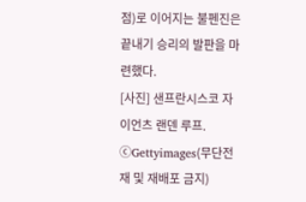점)로 이어지는 불펜진은 끝내기 승리의 발판을 마련했다.
[사진] 샌프란시스코 자이언츠 랜덴 루프. ⓒGettyimages(무단전재 및 재배포 금지)